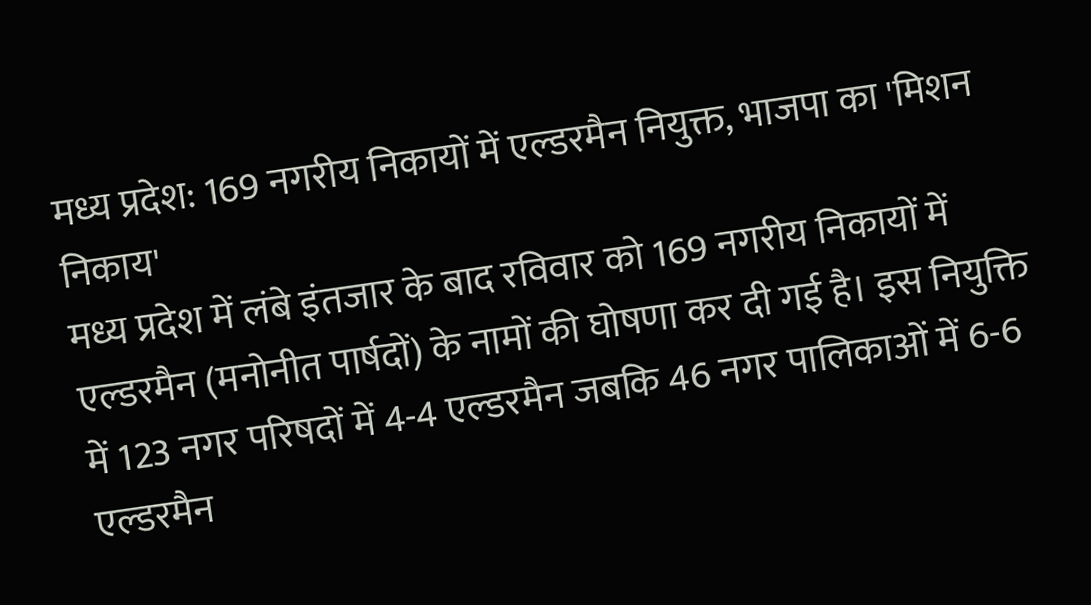मध्य प्रदेश: 169 नगरीय निकायों में एल्डरमैन नियुक्त, भाजपा का 'मिशन निकाय'
मध्य प्रदेश में लंबे इंतजार के बाद रविवार को 169 नगरीय निकायों में एल्डरमैन (मनोनीत पार्षदों) के नामों की घोषणा कर दी गई है। इस नियुक्ति में 123 नगर परिषदों में 4-4 एल्डरमैन जबकि 46 नगर पालिकाओं में 6-6 एल्डरमैन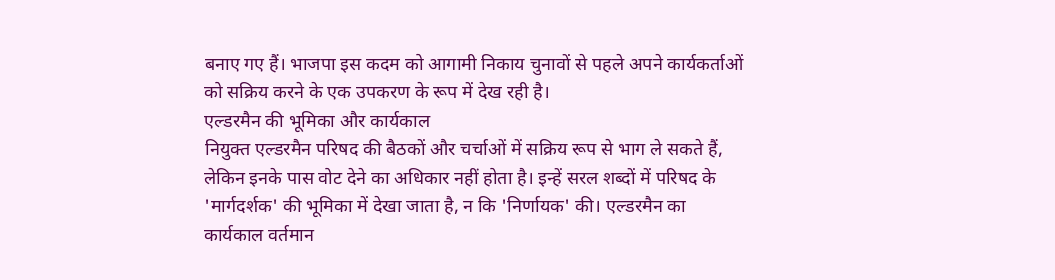बनाए गए हैं। भाजपा इस कदम को आगामी निकाय चुनावों से पहले अपने कार्यकर्ताओं को सक्रिय करने के एक उपकरण के रूप में देख रही है।
एल्डरमैन की भूमिका और कार्यकाल
नियुक्त एल्डरमैन परिषद की बैठकों और चर्चाओं में सक्रिय रूप से भाग ले सकते हैं, लेकिन इनके पास वोट देने का अधिकार नहीं होता है। इन्हें सरल शब्दों में परिषद के 'मार्गदर्शक' की भूमिका में देखा जाता है, न कि 'निर्णायक' की। एल्डरमैन का कार्यकाल वर्तमान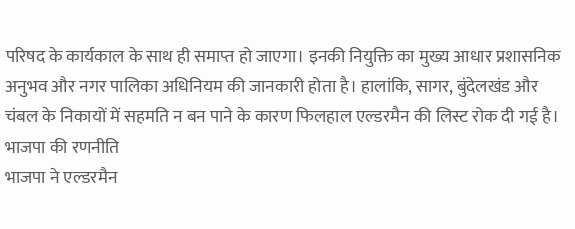परिषद के कार्यकाल के साथ ही समाप्त हो जाएगा। इनकी नियुक्ति का मुख्य आधार प्रशासनिक अनुभव और नगर पालिका अधिनियम की जानकारी होता है। हालांकि, सागर, बुंदेलखंड और चंबल के निकायों में सहमति न बन पाने के कारण फिलहाल एल्डरमैन की लिस्ट रोक दी गई है।
भाजपा की रणनीति
भाजपा ने एल्डरमैन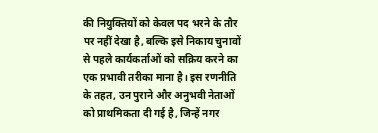की नियुक्तियों को केवल पद भरने के तौर पर नहीं देखा है, बल्कि इसे निकाय चुनावों से पहले कार्यकर्ताओं को सक्रिय करने का एक प्रभावी तरीका माना है। इस रणनीति के तहत, उन पुराने और अनुभवी नेताओं को प्राथमिकता दी गई है, जिन्हें नगर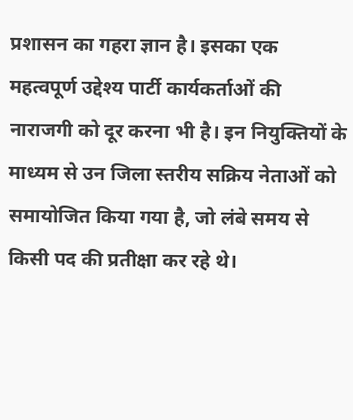प्रशासन का गहरा ज्ञान है। इसका एक महत्वपूर्ण उद्देश्य पार्टी कार्यकर्ताओं की नाराजगी को दूर करना भी है। इन नियुक्तियों के माध्यम से उन जिला स्तरीय सक्रिय नेताओं को समायोजित किया गया है, जो लंबे समय से किसी पद की प्रतीक्षा कर रहे थे।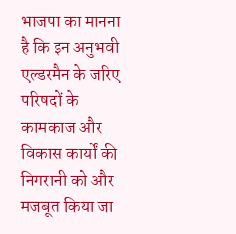भाजपा का मानना है कि इन अनुभवी एल्डरमैन के जरिए परिषदों के कामकाज और विकास कार्यों की निगरानी को और मजबूत किया जा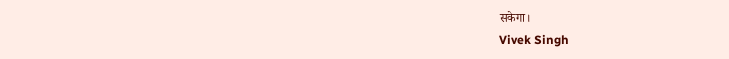सकेगा।
Vivek Singh